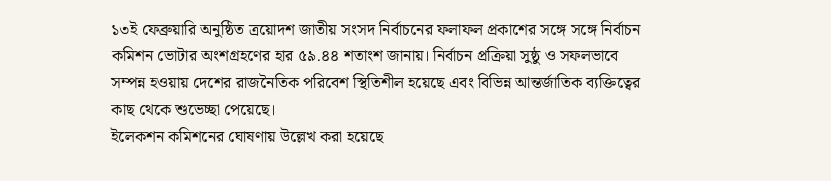১৩ই ফেব্রুয়ারি অনুষ্ঠিত ত্রয়োদশ জাতীয় সংসদ নির্বাচনের ফলাফল প্রকাশের সঙ্গে সঙ্গে নির্বাচন কমিশন ভোটার অংশগ্রহণের হার ৫৯.৪৪ শতাংশ জানায়। নির্বাচন প্রক্রিয়া সুষ্ঠু ও সফলভাবে সম্পন্ন হওয়ায় দেশের রাজনৈতিক পরিবেশ স্থিতিশীল হয়েছে এবং বিভিন্ন আন্তর্জাতিক ব্যক্তিত্বের কাছ থেকে শুভেচ্ছা পেয়েছে।
ইলেকশন কমিশনের ঘোষণায় উল্লেখ করা হয়েছে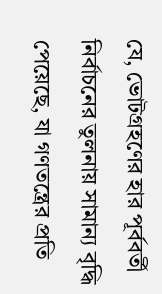যে, ভোটগ্রহণের হার পূর্ববর্তী নির্বাচনের তুলনায় সামান্য বৃদ্ধি পেয়েছে, যা গণতন্ত্রের প্রতি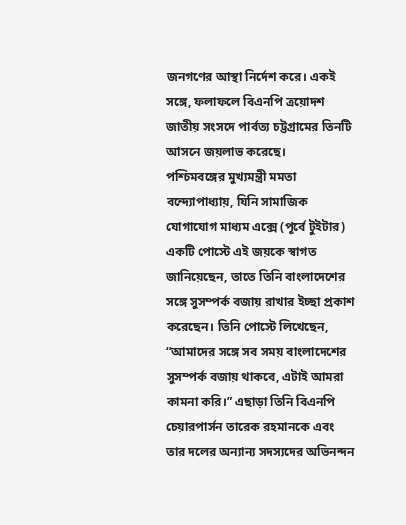জনগণের আস্থা নির্দেশ করে। একই সঙ্গে, ফলাফলে বিএনপি ত্রয়োদশ জাতীয় সংসদে পার্বত্য চট্টগ্রামের তিনটি আসনে জয়লাভ করেছে।
পশ্চিমবঙ্গের মুখ্যমন্ত্রী মমতা বন্দ্যোপাধ্যায়, যিনি সামাজিক যোগাযোগ মাধ্যম এক্সে (পূর্বে টুইটার) একটি পোস্টে এই জয়কে স্বাগত জানিয়েছেন, তাতে তিনি বাংলাদেশের সঙ্গে সুসম্পর্ক বজায় রাখার ইচ্ছা প্রকাশ করেছেন। তিনি পোস্টে লিখেছেন, “আমাদের সঙ্গে সব সময় বাংলাদেশের সুসম্পর্ক বজায় থাকবে, এটাই আমরা কামনা করি।” এছাড়া তিনি বিএনপি চেয়ারপার্সন তারেক রহমানকে এবং তার দলের অন্যান্য সদস্যদের অভিনন্দন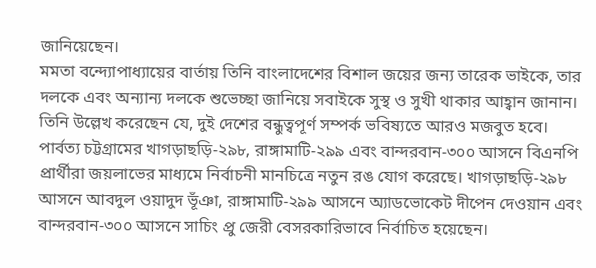জানিয়েছেন।
মমতা বন্দ্যোপাধ্যায়ের বার্তায় তিনি বাংলাদেশের বিশাল জয়ের জন্য তারেক ভাইকে, তার দলকে এবং অন্যান্য দলকে শুভেচ্ছা জানিয়ে সবাইকে সুস্থ ও সুখী থাকার আহ্বান জানান। তিনি উল্লেখ করেছেন যে, দুই দেশের বন্ধুত্বপূর্ণ সম্পর্ক ভবিষ্যতে আরও মজবুত হবে।
পার্বত্য চট্টগ্রামের খাগড়াছড়ি‑২৯৮, রাঙ্গামাটি‑২৯৯ এবং বান্দরবান‑৩০০ আসনে বিএনপি প্রার্থীরা জয়লাভের মাধ্যমে নির্বাচনী মানচিত্রে নতুন রঙ যোগ করেছে। খাগড়াছড়ি‑২৯৮ আসনে আবদুল ওয়াদুদ ভূঁঞা, রাঙ্গামাটি‑২৯৯ আসনে অ্যাডভোকেট দীপেন দেওয়ান এবং বান্দরবান‑৩০০ আসনে সাচিং প্রু জেরী বেসরকারিভাবে নির্বাচিত হয়েছেন।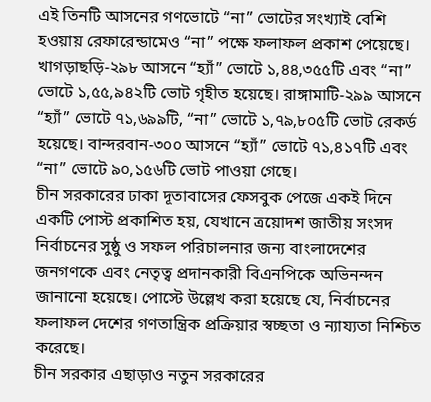এই তিনটি আসনের গণভোটে “না” ভোটের সংখ্যাই বেশি হওয়ায় রেফারেন্ডামেও “না” পক্ষে ফলাফল প্রকাশ পেয়েছে। খাগড়াছড়ি‑২৯৮ আসনে “হ্যাঁ” ভোটে ১,৪৪,৩৫৫টি এবং “না” ভোটে ১,৫৫,৯৪২টি ভোট গৃহীত হয়েছে। রাঙ্গামাটি‑২৯৯ আসনে “হ্যাঁ” ভোটে ৭১,৬৯৯টি, “না” ভোটে ১,৭৯,৮০৫টি ভোট রেকর্ড হয়েছে। বান্দরবান‑৩০০ আসনে “হ্যাঁ” ভোটে ৭১,৪১৭টি এবং “না” ভোটে ৯০,১৫৬টি ভোট পাওয়া গেছে।
চীন সরকারের ঢাকা দূতাবাসের ফেসবুক পেজে একই দিনে একটি পোস্ট প্রকাশিত হয়, যেখানে ত্রয়োদশ জাতীয় সংসদ নির্বাচনের সুষ্ঠু ও সফল পরিচালনার জন্য বাংলাদেশের জনগণকে এবং নেতৃত্ব প্রদানকারী বিএনপিকে অভিনন্দন জানানো হয়েছে। পোস্টে উল্লেখ করা হয়েছে যে, নির্বাচনের ফলাফল দেশের গণতান্ত্রিক প্রক্রিয়ার স্বচ্ছতা ও ন্যায্যতা নিশ্চিত করেছে।
চীন সরকার এছাড়াও নতুন সরকারের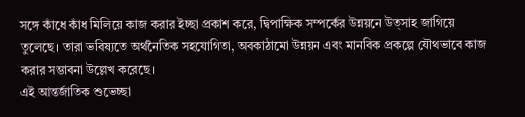সঙ্গে কাঁধে কাঁধ মিলিয়ে কাজ করার ইচ্ছা প্রকাশ করে, দ্বিপাক্ষিক সম্পর্কের উন্নয়নে উত্সাহ জাগিয়ে তুলেছে। তারা ভবিষ্যতে অর্থনৈতিক সহযোগিতা, অবকাঠামো উন্নয়ন এবং মানবিক প্রকল্পে যৌথভাবে কাজ করার সম্ভাবনা উল্লেখ করেছে।
এই আন্তর্জাতিক শুভেচ্ছা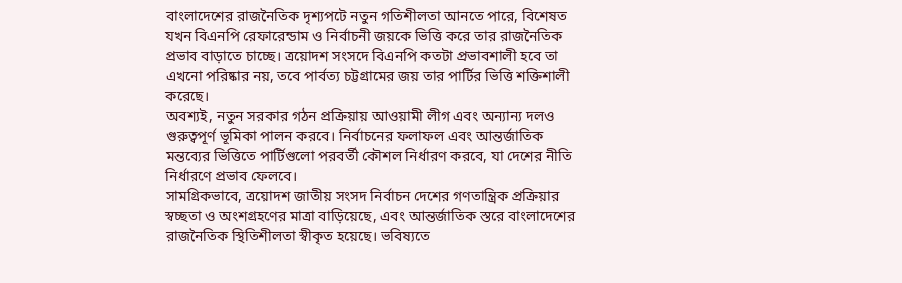বাংলাদেশের রাজনৈতিক দৃশ্যপটে নতুন গতিশীলতা আনতে পারে, বিশেষত যখন বিএনপি রেফারেন্ডাম ও নির্বাচনী জয়কে ভিত্তি করে তার রাজনৈতিক প্রভাব বাড়াতে চাচ্ছে। ত্রয়োদশ সংসদে বিএনপি কতটা প্রভাবশালী হবে তা এখনো পরিষ্কার নয়, তবে পার্বত্য চট্টগ্রামের জয় তার পার্টির ভিত্তি শক্তিশালী করেছে।
অবশ্যই, নতুন সরকার গঠন প্রক্রিয়ায় আওয়ামী লীগ এবং অন্যান্য দলও গুরুত্বপূর্ণ ভূমিকা পালন করবে। নির্বাচনের ফলাফল এবং আন্তর্জাতিক মন্তব্যের ভিত্তিতে পার্টিগুলো পরবর্তী কৌশল নির্ধারণ করবে, যা দেশের নীতি নির্ধারণে প্রভাব ফেলবে।
সামগ্রিকভাবে, ত্রয়োদশ জাতীয় সংসদ নির্বাচন দেশের গণতান্ত্রিক প্রক্রিয়ার স্বচ্ছতা ও অংশগ্রহণের মাত্রা বাড়িয়েছে, এবং আন্তর্জাতিক স্তরে বাংলাদেশের রাজনৈতিক স্থিতিশীলতা স্বীকৃত হয়েছে। ভবিষ্যতে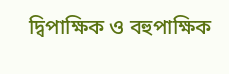দ্বিপাক্ষিক ও বহুপাক্ষিক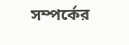সম্পর্কের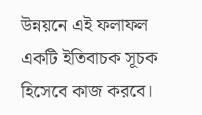উন্নয়নে এই ফলাফল একটি ইতিবাচক সূচক হিসেবে কাজ করবে।